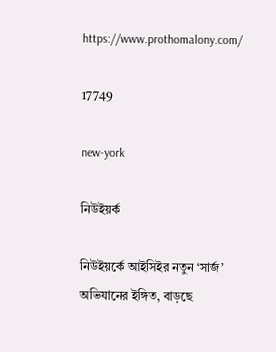https://www.prothomalony.com/

17749

new-york

নিউইয়র্ক

নিউইয়র্কে আইসিইর নতুন ‘সার্জ’ অভিযানের ইঙ্গিত, বাড়ছে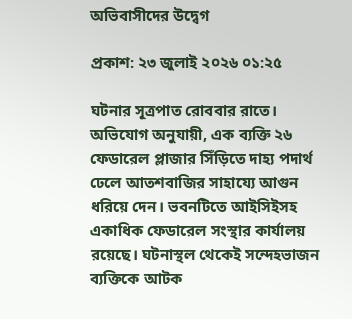অভিবাসীদের উদ্বেগ

প্রকাশ: ২৩ জুলাই ২০২৬ ০১:২৫

ঘটনার সূত্রপাত রোববার রাতে। অভিযোগ অনুযায়ী, এক ব্যক্তি ২৬ ফেডারেল প্লাজার সিঁড়িতে দাহ্য পদার্থ ঢেলে আতশবাজির সাহায্যে আগুন ধরিয়ে দেন। ভবনটিতে আইসিইসহ একাধিক ফেডারেল সংস্থার কার্যালয় রয়েছে। ঘটনাস্থল থেকেই সন্দেহভাজন ব্যক্তিকে আটক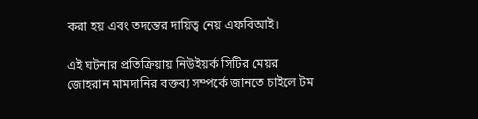করা হয় এবং তদন্তের দায়িত্ব নেয় এফবিআই।

এই ঘটনার প্রতিক্রিয়ায় নিউইয়র্ক সিটির মেয়র জোহরান মামদানির বক্তব্য সম্পর্কে জানতে চাইলে টম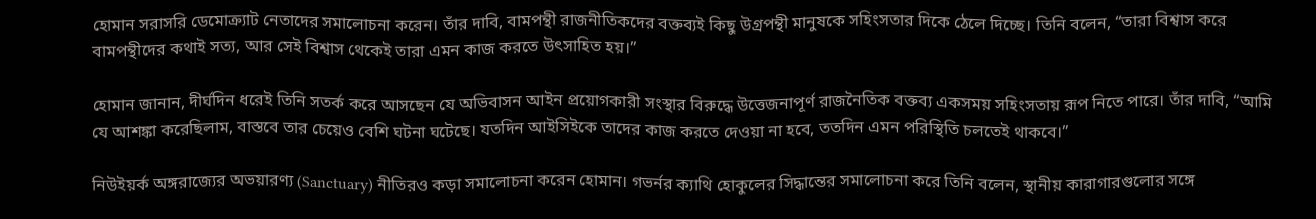হোমান সরাসরি ডেমোক্র্যাট নেতাদের সমালোচনা করেন। তাঁর দাবি, বামপন্থী রাজনীতিকদের বক্তব্যই কিছু উগ্রপন্থী মানুষকে সহিংসতার দিকে ঠেলে দিচ্ছে। তিনি বলেন, “তারা বিশ্বাস করে বামপন্থীদের কথাই সত্য, আর সেই বিশ্বাস থেকেই তারা এমন কাজ করতে উৎসাহিত হয়।”

হোমান জানান, দীর্ঘদিন ধরেই তিনি সতর্ক করে আসছেন যে অভিবাসন আইন প্রয়োগকারী সংস্থার বিরুদ্ধে উত্তেজনাপূর্ণ রাজনৈতিক বক্তব্য একসময় সহিংসতায় রূপ নিতে পারে। তাঁর দাবি, “আমি যে আশঙ্কা করেছিলাম, বাস্তবে তার চেয়েও বেশি ঘটনা ঘটেছে। যতদিন আইসিইকে তাদের কাজ করতে দেওয়া না হবে, ততদিন এমন পরিস্থিতি চলতেই থাকবে।”

নিউইয়র্ক অঙ্গরাজ্যের অভয়ারণ্য (Sanctuary) নীতিরও কড়া সমালোচনা করেন হোমান। গভর্নর ক্যাথি হোকুলের সিদ্ধান্তের সমালোচনা করে তিনি বলেন, স্থানীয় কারাগারগুলোর সঙ্গে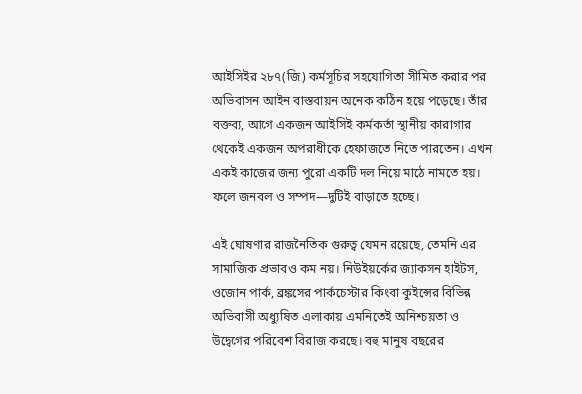আইসিইর ২৮৭(জি) কর্মসূচির সহযোগিতা সীমিত করার পর অভিবাসন আইন বাস্তবায়ন অনেক কঠিন হয়ে পড়েছে। তাঁর বক্তব্য, আগে একজন আইসিই কর্মকর্তা স্থানীয় কারাগার থেকেই একজন অপরাধীকে হেফাজতে নিতে পারতেন। এখন একই কাজের জন্য পুরো একটি দল নিয়ে মাঠে নামতে হয়। ফলে জনবল ও সম্পদ—দুটিই বাড়াতে হচ্ছে।

এই ঘোষণার রাজনৈতিক গুরুত্ব যেমন রয়েছে, তেমনি এর সামাজিক প্রভাবও কম নয়। নিউইয়র্কের জ্যাকসন হাইটস, ওজোন পার্ক, ব্রঙ্কসের পার্কচেস্টার কিংবা কুইন্সের বিভিন্ন অভিবাসী অধ্যুষিত এলাকায় এমনিতেই অনিশ্চয়তা ও উদ্বেগের পরিবেশ বিরাজ করছে। বহু মানুষ বছরের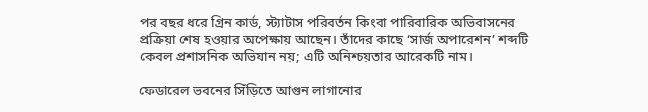পর বছর ধরে গ্রিন কার্ড, স্ট্যাটাস পরিবর্তন কিংবা পারিবারিক অভিবাসনের প্রক্রিয়া শেষ হওয়ার অপেক্ষায় আছেন। তাঁদের কাছে ‘সার্জ অপারেশন’ শব্দটি কেবল প্রশাসনিক অভিযান নয়; এটি অনিশ্চয়তার আরেকটি নাম।

ফেডারেল ভবনের সিঁড়িতে আগুন লাগানোর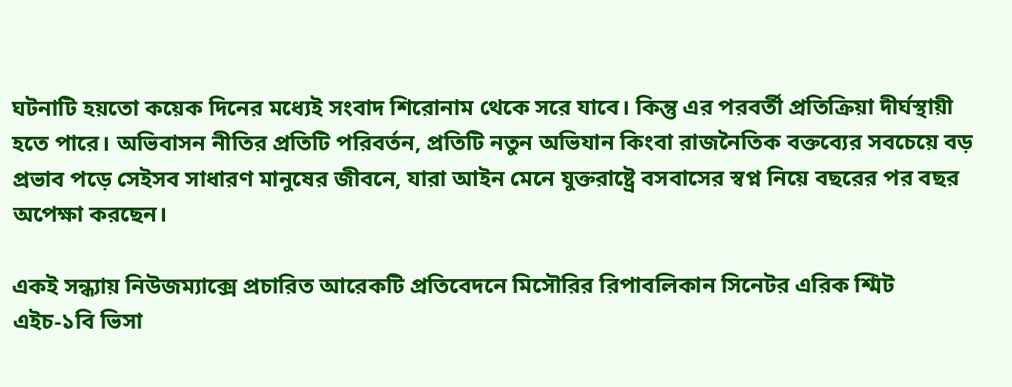ঘটনাটি হয়তো কয়েক দিনের মধ্যেই সংবাদ শিরোনাম থেকে সরে যাবে। কিন্তু এর পরবর্তী প্রতিক্রিয়া দীর্ঘস্থায়ী হতে পারে। অভিবাসন নীতির প্রতিটি পরিবর্তন, প্রতিটি নতুন অভিযান কিংবা রাজনৈতিক বক্তব্যের সবচেয়ে বড় প্রভাব পড়ে সেইসব সাধারণ মানুষের জীবনে, যারা আইন মেনে যুক্তরাষ্ট্রে বসবাসের স্বপ্ন নিয়ে বছরের পর বছর অপেক্ষা করছেন।

একই সন্ধ্যায় নিউজম্যাক্সে প্রচারিত আরেকটি প্রতিবেদনে মিসৌরির রিপাবলিকান সিনেটর এরিক শ্মিট এইচ-১বি ভিসা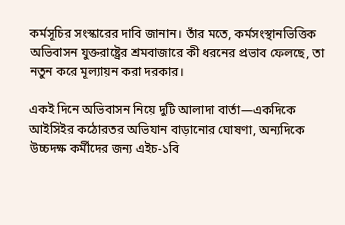কর্মসূচির সংস্কারের দাবি জানান। তাঁর মতে, কর্মসংস্থানভিত্তিক অভিবাসন যুক্তরাষ্ট্রের শ্রমবাজারে কী ধরনের প্রভাব ফেলছে, তা নতুন করে মূল্যায়ন করা দরকার।

একই দিনে অভিবাসন নিয়ে দুটি আলাদা বার্তা—একদিকে আইসিইর কঠোরতর অভিযান বাড়ানোর ঘোষণা, অন্যদিকে উচ্চদক্ষ কর্মীদের জন্য এইচ-১বি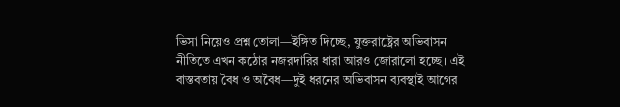ভিসা নিয়েও প্রশ্ন তোলা—ইঙ্গিত দিচ্ছে, যুক্তরাষ্ট্রের অভিবাসন নীতিতে এখন কঠোর নজরদারির ধারা আরও জোরালো হচ্ছে। এই বাস্তবতায় বৈধ ও অবৈধ—দুই ধরনের অভিবাসন ব্যবস্থাই আগের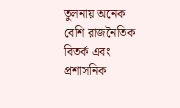তুলনায় অনেক বেশি রাজনৈতিক বিতর্ক এবং প্রশাসনিক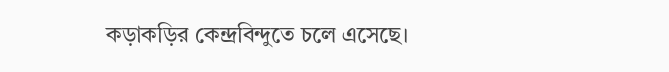কড়াকড়ির কেন্দ্রবিন্দুতে চলে এসেছে।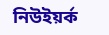নিউইয়র্ক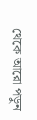থেকে আরো পড়ুন